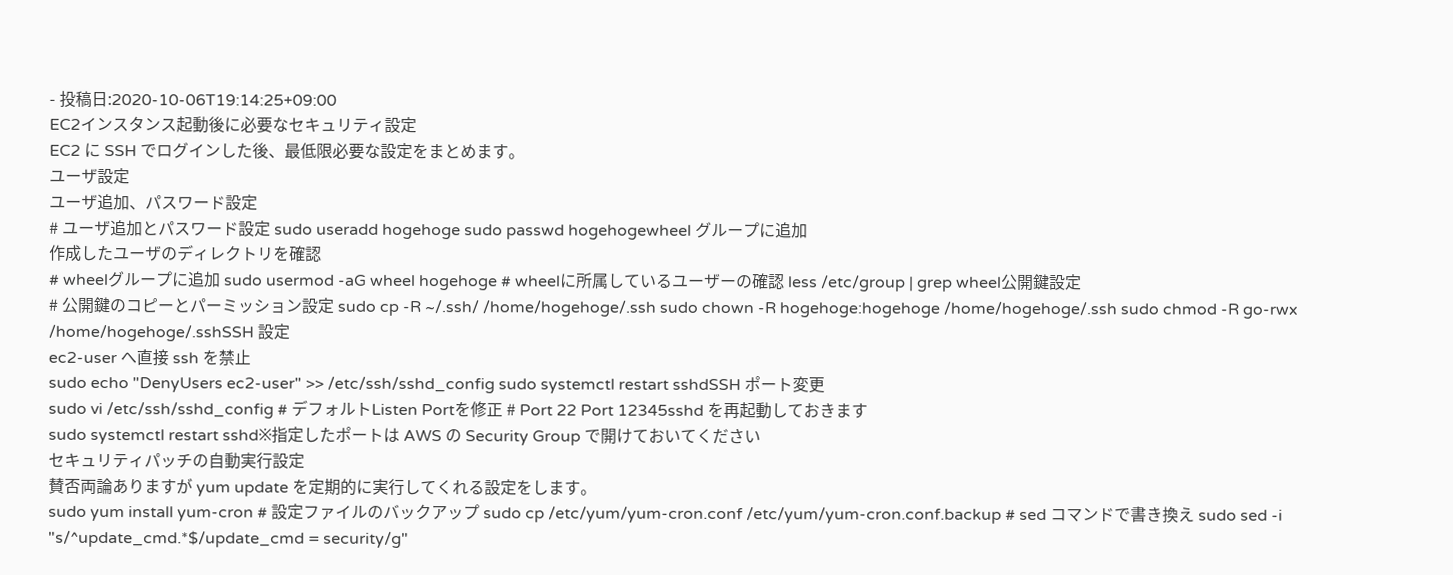- 投稿日:2020-10-06T19:14:25+09:00
EC2インスタンス起動後に必要なセキュリティ設定
EC2 に SSH でログインした後、最低限必要な設定をまとめます。
ユーザ設定
ユーザ追加、パスワード設定
# ユーザ追加とパスワード設定 sudo useradd hogehoge sudo passwd hogehogewheel グループに追加
作成したユーザのディレクトリを確認
# wheelグループに追加 sudo usermod -aG wheel hogehoge # wheelに所属しているユーザーの確認 less /etc/group | grep wheel公開鍵設定
# 公開鍵のコピーとパーミッション設定 sudo cp -R ~/.ssh/ /home/hogehoge/.ssh sudo chown -R hogehoge:hogehoge /home/hogehoge/.ssh sudo chmod -R go-rwx /home/hogehoge/.sshSSH 設定
ec2-user へ直接 ssh を禁止
sudo echo "DenyUsers ec2-user" >> /etc/ssh/sshd_config sudo systemctl restart sshdSSH ポート変更
sudo vi /etc/ssh/sshd_config # デフォルトListen Portを修正 # Port 22 Port 12345sshd を再起動しておきます
sudo systemctl restart sshd※指定したポートは AWS の Security Group で開けておいてください
セキュリティパッチの自動実行設定
賛否両論ありますが yum update を定期的に実行してくれる設定をします。
sudo yum install yum-cron # 設定ファイルのバックアップ sudo cp /etc/yum/yum-cron.conf /etc/yum/yum-cron.conf.backup # sed コマンドで書き換え sudo sed -i "s/^update_cmd.*$/update_cmd = security/g"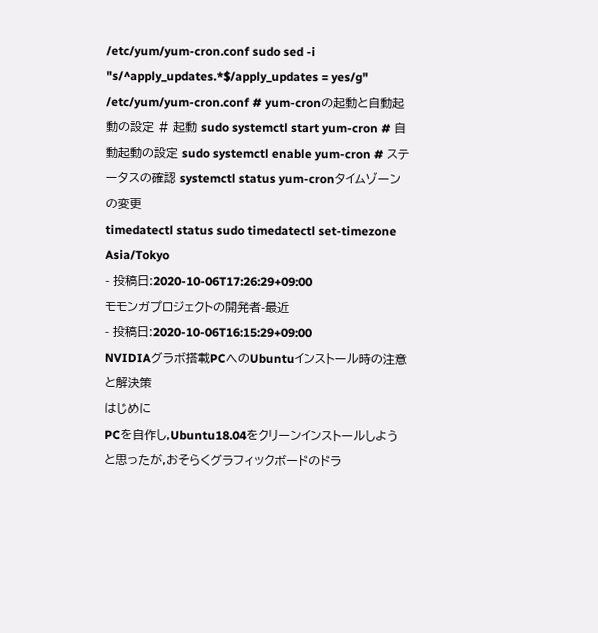/etc/yum/yum-cron.conf sudo sed -i "s/^apply_updates.*$/apply_updates = yes/g" /etc/yum/yum-cron.conf # yum-cronの起動と自動起動の設定 # 起動 sudo systemctl start yum-cron # 自動起動の設定 sudo systemctl enable yum-cron # ステータスの確認 systemctl status yum-cronタイムゾーンの変更
timedatectl status sudo timedatectl set-timezone Asia/Tokyo
- 投稿日:2020-10-06T17:26:29+09:00
モモンガプロジェクトの開発者-最近
- 投稿日:2020-10-06T16:15:29+09:00
NVIDIAグラボ搭載PCへのUbuntuインストール時の注意と解決策
はじめに
PCを自作し,Ubuntu18.04をクリーンインストールしようと思ったが,おそらくグラフィックボードのドラ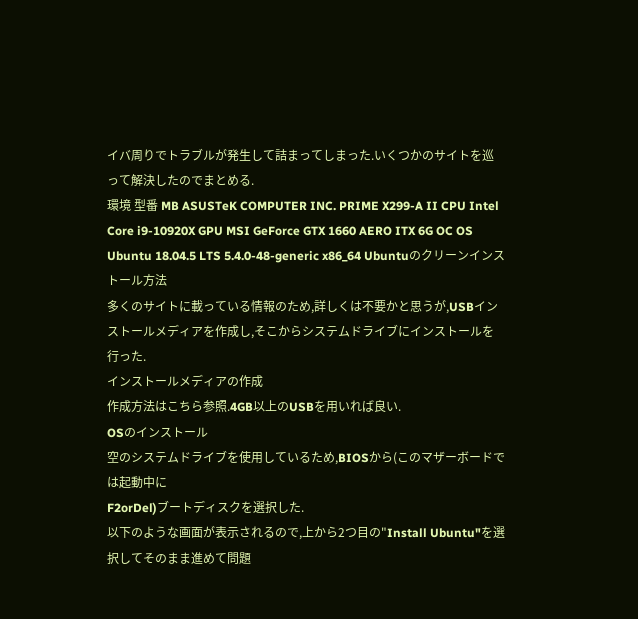イバ周りでトラブルが発生して詰まってしまった.いくつかのサイトを巡って解決したのでまとめる.
環境 型番 MB ASUSTeK COMPUTER INC. PRIME X299-A II CPU Intel Core i9-10920X GPU MSI GeForce GTX 1660 AERO ITX 6G OC OS Ubuntu 18.04.5 LTS 5.4.0-48-generic x86_64 Ubuntuのクリーンインストール方法
多くのサイトに載っている情報のため,詳しくは不要かと思うが,USBインストールメディアを作成し,そこからシステムドライブにインストールを行った.
インストールメディアの作成
作成方法はこちら参照.4GB以上のUSBを用いれば良い.
OSのインストール
空のシステムドライブを使用しているため,BIOSから(このマザーボードでは起動中に
F2orDel)ブートディスクを選択した.
以下のような画面が表示されるので,上から2つ目の"Install Ubuntu"を選択してそのまま進めて問題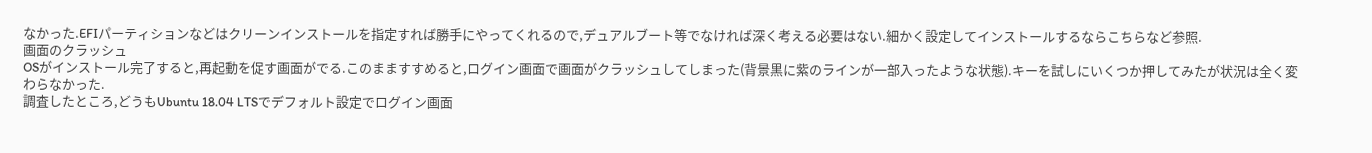なかった.EFIパーティションなどはクリーンインストールを指定すれば勝手にやってくれるので,デュアルブート等でなければ深く考える必要はない.細かく設定してインストールするならこちらなど参照.
画面のクラッシュ
OSがインストール完了すると,再起動を促す画面がでる.このまますすめると,ログイン画面で画面がクラッシュしてしまった(背景黒に紫のラインが一部入ったような状態).キーを試しにいくつか押してみたが状況は全く変わらなかった.
調査したところ,どうもUbuntu 18.04 LTSでデフォルト設定でログイン画面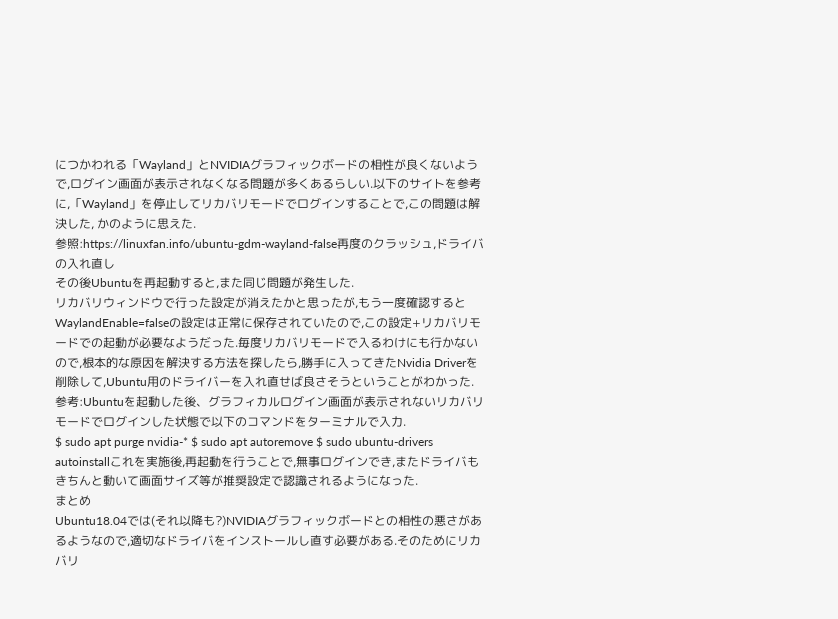につかわれる「Wayland」とNVIDIAグラフィックボードの相性が良くないようで,ログイン画面が表示されなくなる問題が多くあるらしい.以下のサイトを参考に,「Wayland」を停止してリカバリモードでログインすることで,この問題は解決した, かのように思えた.
参照:https://linuxfan.info/ubuntu-gdm-wayland-false再度のクラッシュ,ドライバの入れ直し
その後Ubuntuを再起動すると,また同じ問題が発生した.
リカバリウィンドウで行った設定が消えたかと思ったが,もう一度確認するとWaylandEnable=falseの設定は正常に保存されていたので,この設定+リカバリモードでの起動が必要なようだった.毎度リカバリモードで入るわけにも行かないので,根本的な原因を解決する方法を探したら,勝手に入ってきたNvidia Driverを削除して,Ubuntu用のドライバーを入れ直せば良さそうということがわかった.
参考:Ubuntuを起動した後、グラフィカルログイン画面が表示されないリカバリモードでログインした状態で以下のコマンドをターミナルで入力.
$ sudo apt purge nvidia-* $ sudo apt autoremove $ sudo ubuntu-drivers autoinstallこれを実施後,再起動を行うことで,無事ログインでき,またドライバもきちんと動いて画面サイズ等が推奨設定で認識されるようになった.
まとめ
Ubuntu18.04では(それ以降も?)NVIDIAグラフィックボードとの相性の悪さがあるようなので,適切なドライバをインストールし直す必要がある.そのためにリカバリ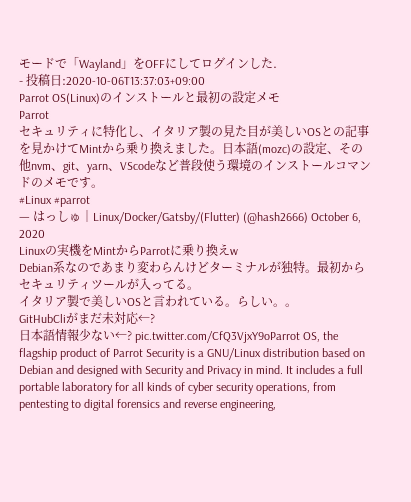モードで「Wayland」をOFFにしてログインした.
- 投稿日:2020-10-06T13:37:03+09:00
Parrot OS(Linux)のインストールと最初の設定メモ
Parrot
セキュリティに特化し、イタリア製の見た目が美しいOSとの記事を見かけてMintから乗り換えました。日本語(mozc)の設定、その他nvm、git、yarn、VScodeなど普段使う環境のインストールコマンドのメモです。
#Linux #parrot
— はっしゅ│Linux/Docker/Gatsby/(Flutter) (@hash2666) October 6, 2020
Linuxの実機をMintからParrotに乗り換えw
Debian系なのであまり変わらんけどターミナルが独特。最初からセキュリティツールが入ってる。
イタリア製で美しいOSと言われている。らしい。。
GitHubCliがまだ未対応←?
日本語情報少ない←? pic.twitter.com/CfQ3VjxY9oParrot OS, the flagship product of Parrot Security is a GNU/Linux distribution based on Debian and designed with Security and Privacy in mind. It includes a full portable laboratory for all kinds of cyber security operations, from pentesting to digital forensics and reverse engineering,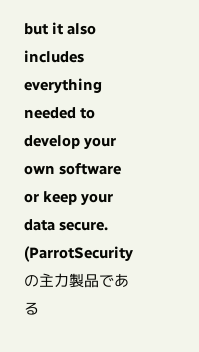but it also includes everything needed to develop your own software or keep your data secure.
(ParrotSecurityの主力製品である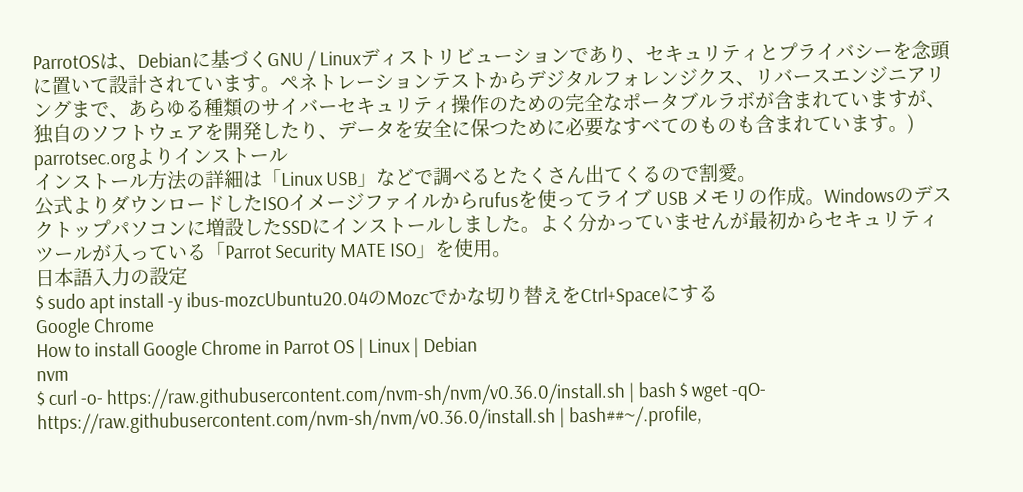ParrotOSは、Debianに基づくGNU / Linuxディストリビューションであり、セキュリティとプライバシーを念頭に置いて設計されています。ペネトレーションテストからデジタルフォレンジクス、リバースエンジニアリングまで、あらゆる種類のサイバーセキュリティ操作のための完全なポータブルラボが含まれていますが、独自のソフトウェアを開発したり、データを安全に保つために必要なすべてのものも含まれています。)
parrotsec.orgよりインストール
インストール方法の詳細は「Linux USB」などで調べるとたくさん出てくるので割愛。
公式よりダウンロードしたISOイメージファイルからrufusを使ってライブ USB メモリの作成。Windowsのデスクトップパソコンに増設したSSDにインストールしました。よく分かっていませんが最初からセキュリティツールが入っている「Parrot Security MATE ISO」を使用。
日本語入力の設定
$ sudo apt install -y ibus-mozcUbuntu20.04のMozcでかな切り替えをCtrl+Spaceにする
Google Chrome
How to install Google Chrome in Parrot OS | Linux | Debian
nvm
$ curl -o- https://raw.githubusercontent.com/nvm-sh/nvm/v0.36.0/install.sh | bash $ wget -qO- https://raw.githubusercontent.com/nvm-sh/nvm/v0.36.0/install.sh | bash##~/.profile,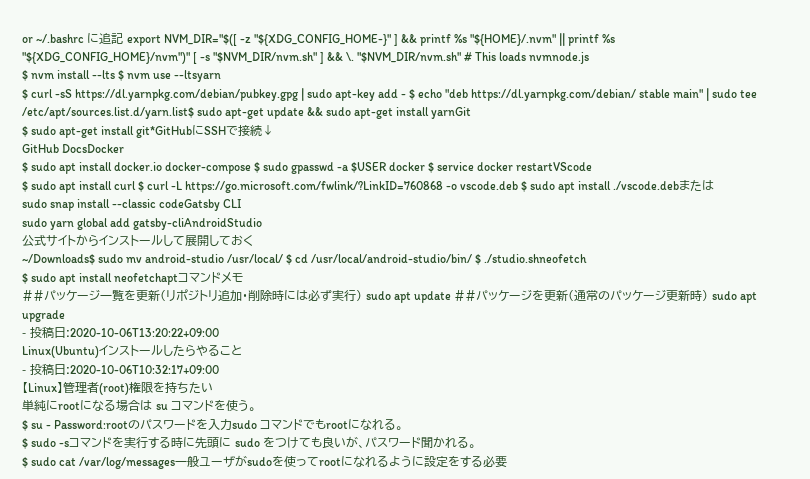or ~/.bashrc に追記 export NVM_DIR="$([ -z "${XDG_CONFIG_HOME-}" ] && printf %s "${HOME}/.nvm" || printf %s "${XDG_CONFIG_HOME}/nvm")" [ -s "$NVM_DIR/nvm.sh" ] && \. "$NVM_DIR/nvm.sh" # This loads nvmnode.js
$ nvm install --lts $ nvm use --ltsyarn
$ curl -sS https://dl.yarnpkg.com/debian/pubkey.gpg | sudo apt-key add - $ echo "deb https://dl.yarnpkg.com/debian/ stable main" | sudo tee /etc/apt/sources.list.d/yarn.list$ sudo apt-get update && sudo apt-get install yarnGit
$ sudo apt-get install git*GitHubにSSHで接続↓
GitHub DocsDocker
$ sudo apt install docker.io docker-compose $ sudo gpasswd -a $USER docker $ service docker restartVScode
$ sudo apt install curl $ curl -L https://go.microsoft.com/fwlink/?LinkID=760868 -o vscode.deb $ sudo apt install ./vscode.debまたは
sudo snap install --classic codeGatsby CLI
sudo yarn global add gatsby-cliAndroidStudio
公式サイトからインストールして展開しておく
~/Downloads$ sudo mv android-studio /usr/local/ $ cd /usr/local/android-studio/bin/ $ ./studio.shneofetch
$ sudo apt install neofetchaptコマンドメモ
##パッケージ一覧を更新(リポジトリ追加・削除時には必ず実行) sudo apt update ##パッケージを更新(通常のパッケージ更新時) sudo apt upgrade
- 投稿日:2020-10-06T13:20:22+09:00
Linux(Ubuntu)インストールしたらやること
- 投稿日:2020-10-06T10:32:17+09:00
【Linux】管理者(root)権限を持ちたい
単純にrootになる場合は su コマンドを使う。
$ su - Password:rootのパスワードを入力sudo コマンドでもrootになれる。
$ sudo -sコマンドを実行する時に先頭に sudo をつけても良いが、パスワード聞かれる。
$ sudo cat /var/log/messages一般ユーザがsudoを使ってrootになれるように設定をする必要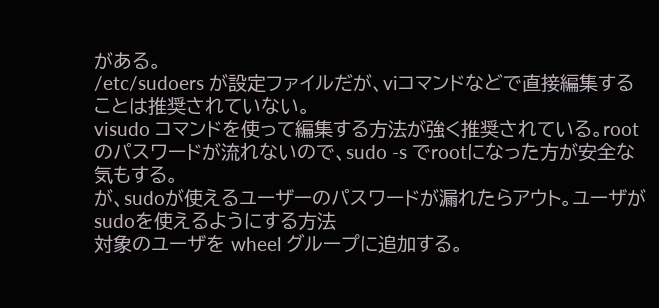がある。
/etc/sudoers が設定ファイルだが、viコマンドなどで直接編集することは推奨されていない。
visudo コマンドを使って編集する方法が強く推奨されている。rootのパスワードが流れないので、sudo -s でrootになった方が安全な気もする。
が、sudoが使えるユーザーのパスワードが漏れたらアウト。ユーザがsudoを使えるようにする方法
対象のユーザを wheel グループに追加する。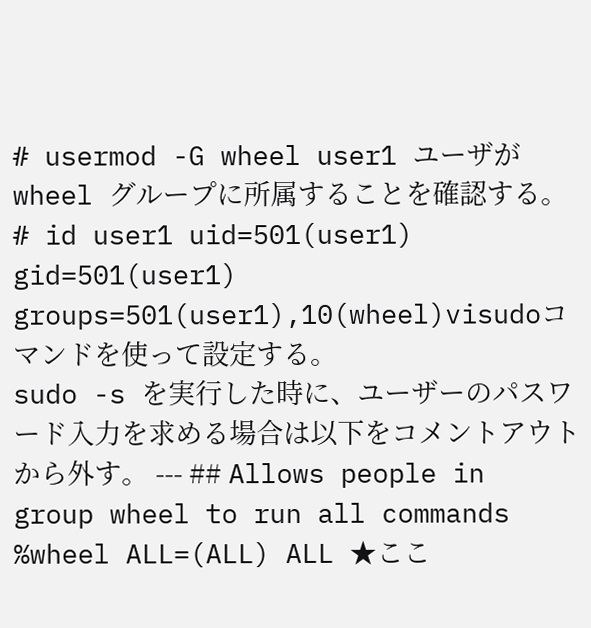# usermod -G wheel user1 ユーザが wheel グループに所属することを確認する。 # id user1 uid=501(user1) gid=501(user1) groups=501(user1),10(wheel)visudoコマンドを使って設定する。
sudo -s を実行した時に、ユーザーのパスワード入力を求める場合は以下をコメントアウトから外す。 --- ## Allows people in group wheel to run all commands %wheel ALL=(ALL) ALL ★ここ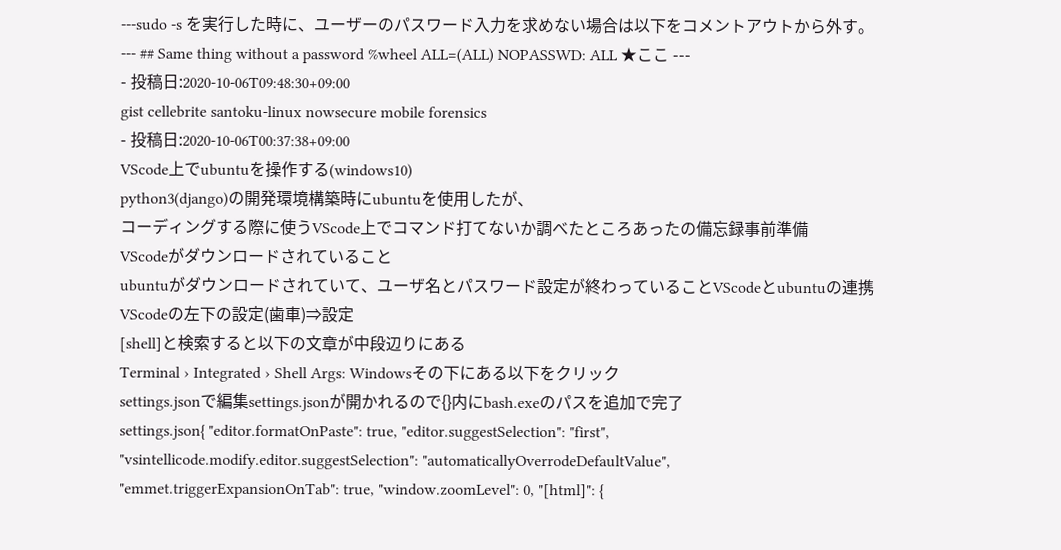---sudo -s を実行した時に、ユーザーのパスワード入力を求めない場合は以下をコメントアウトから外す。 --- ## Same thing without a password %wheel ALL=(ALL) NOPASSWD: ALL ★ここ ---
- 投稿日:2020-10-06T09:48:30+09:00
gist cellebrite santoku-linux nowsecure mobile forensics
- 投稿日:2020-10-06T00:37:38+09:00
VScode上でubuntuを操作する(windows10)
python3(django)の開発環境構築時にubuntuを使用したが、
コーディングする際に使うVScode上でコマンド打てないか調べたところあったの備忘録事前準備
VScodeがダウンロードされていること
ubuntuがダウンロードされていて、ユーザ名とパスワード設定が終わっていることVScodeとubuntuの連携
VScodeの左下の設定(歯車)⇒設定
[shell]と検索すると以下の文章が中段辺りにある
Terminal › Integrated › Shell Args: Windowsその下にある以下をクリック
settings.jsonで編集settings.jsonが開かれるので{}内にbash.exeのパスを追加で完了
settings.json{ "editor.formatOnPaste": true, "editor.suggestSelection": "first", "vsintellicode.modify.editor.suggestSelection": "automaticallyOverrodeDefaultValue", "emmet.triggerExpansionOnTab": true, "window.zoomLevel": 0, "[html]": {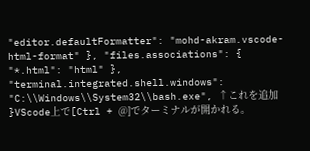"editor.defaultFormatter": "mohd-akram.vscode-html-format" }, "files.associations": { "*.html": "html" }, "terminal.integrated.shell.windows": "C:\\Windows\\System32\\bash.exe", ↑これを追加 }VScode上で[Ctrl + @]でターミナルが開かれる。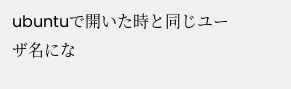ubuntuで開いた時と同じユーザ名にな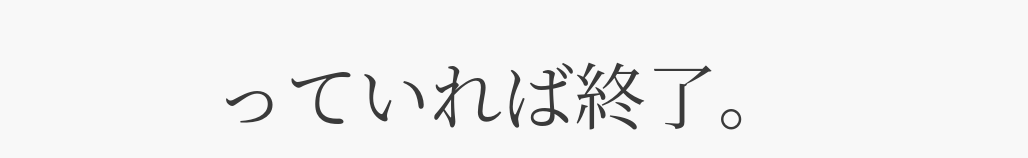っていれば終了。